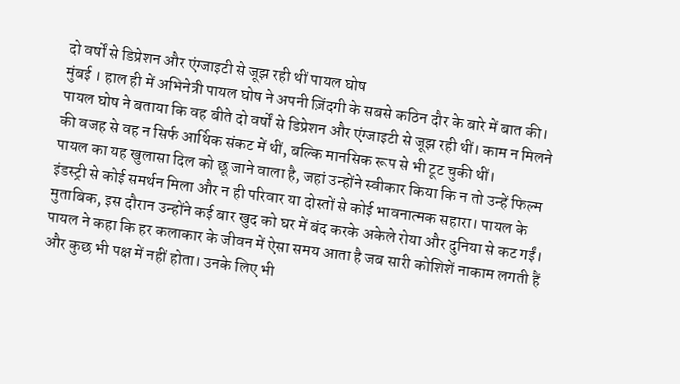दो वर्षों से डिप्रेशन और एंग्जाइटी से जूझ रही थीं पायल घोष
मुंबई । हाल ही में अभिनेत्री पायल घोष ने अपनी ज़िंदगी के सबसे कठिन दौर के बारे में बात की। पायल घोष ने बताया कि वह बीते दो वर्षों से डिप्रेशन और एंग्जाइटी से जूझ रही थीं। काम न मिलने की वजह से वह न सिर्फ आर्थिक संकट में थीं, बल्कि मानसिक रूप से भी टूट चुकी थीं।
पायल का यह खुलासा दिल को छू जाने वाला है, जहां उन्होंने स्वीकार किया कि न तो उन्हें फिल्म इंडस्ट्री से कोई समर्थन मिला और न ही परिवार या दोस्तों से कोई भावनात्मक सहारा। पायल के मुताबिक, इस दौरान उन्होंने कई बार खुद को घर में बंद करके अकेले रोया और दुनिया से कट गईं। पायल ने कहा कि हर कलाकार के जीवन में ऐसा समय आता है जब सारी कोशिशें नाकाम लगती हैं और कुछ भी पक्ष में नहीं होता। उनके लिए भी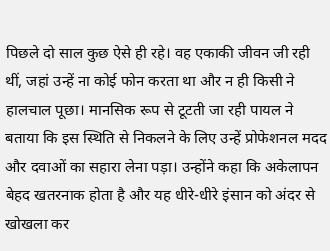पिछले दो साल कुछ ऐसे ही रहे। वह एकाकी जीवन जी रही थीं, जहां उन्हें ना कोई फोन करता था और न ही किसी ने हालचाल पूछा। मानसिक रूप से टूटती जा रही पायल ने बताया कि इस स्थिति से निकलने के लिए उन्हें प्रोफेशनल मदद और दवाओं का सहारा लेना पड़ा। उन्होंने कहा कि अकेलापन बेहद खतरनाक होता है और यह धीरे-धीरे इंसान को अंदर से खोखला कर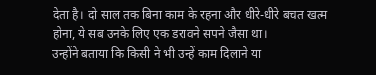देता है। दो साल तक बिना काम के रहना और धीरे-धीरे बचत खत्म होना, ये सब उनके लिए एक डरावने सपने जैसा था।
उन्होंने बताया कि किसी ने भी उन्हें काम दिलाने या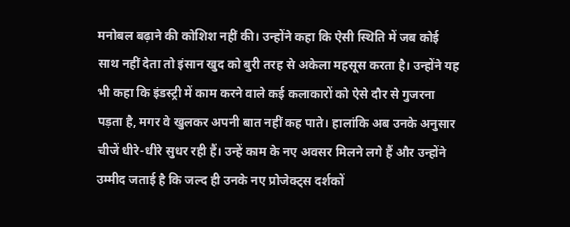मनोबल बढ़ाने की कोशिश नहीं की। उन्होंने कहा कि ऐसी स्थिति में जब कोई साथ नहीं देता तो इंसान खुद को बुरी तरह से अकेला महसूस करता है। उन्होंने यह भी कहा कि इंडस्ट्री में काम करने वाले कई कलाकारों को ऐसे दौर से गुजरना पड़ता है, मगर वे खुलकर अपनी बात नहीं कह पाते। हालांकि अब उनके अनुसार चीजें धीरे-धीरे सुधर रही हैं। उन्हें काम के नए अवसर मिलने लगे हैं और उन्होंने उम्मीद जताई है कि जल्द ही उनके नए प्रोजेक्ट्स दर्शकों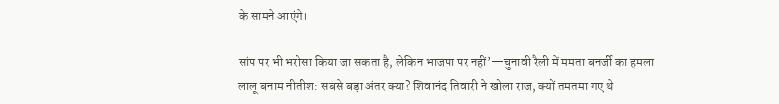के सामने आएंगे।

सांप पर भी भरोसा किया जा सकता है, लेकिन भाजपा पर नहीं’—चुनावी रैली में ममता बनर्जी का हमला
लालू बनाम नीतीश: सबसे बड़ा अंतर क्या? शिवानंद तिवारी ने खोला राज, क्यों तमतमा गए थे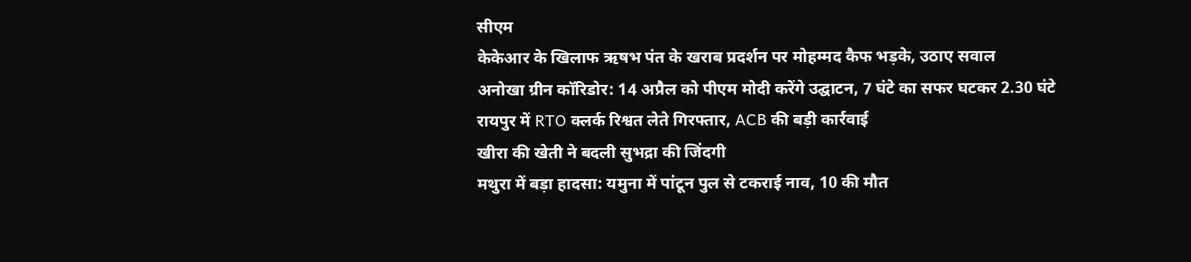सीएम
केकेआर के खिलाफ ऋषभ पंत के खराब प्रदर्शन पर मोहम्मद कैफ भड़के, उठाए सवाल
अनोखा ग्रीन कॉरिडोर: 14 अप्रैल को पीएम मोदी करेंगे उद्घाटन, 7 घंटे का सफर घटकर 2.30 घंटे
रायपुर में RTO क्लर्क रिश्वत लेते गिरफ्तार, ACB की बड़ी कार्रवाई
खीरा की खेती ने बदली सुभद्रा की जिंदगी
मथुरा में बड़ा हादसा: यमुना में पांटून पुल से टकराई नाव, 10 की मौत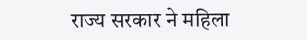राज्य सरकार ने महिला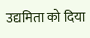उद्यमिता को दिया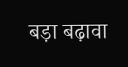बड़ा बढ़ावा